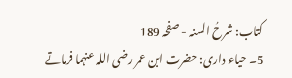کتاب: شرحُ السنہ - صفحہ 189
5۔ حیاء داری: حضرت ابن عمر رضی اللہ عنہما فرماتے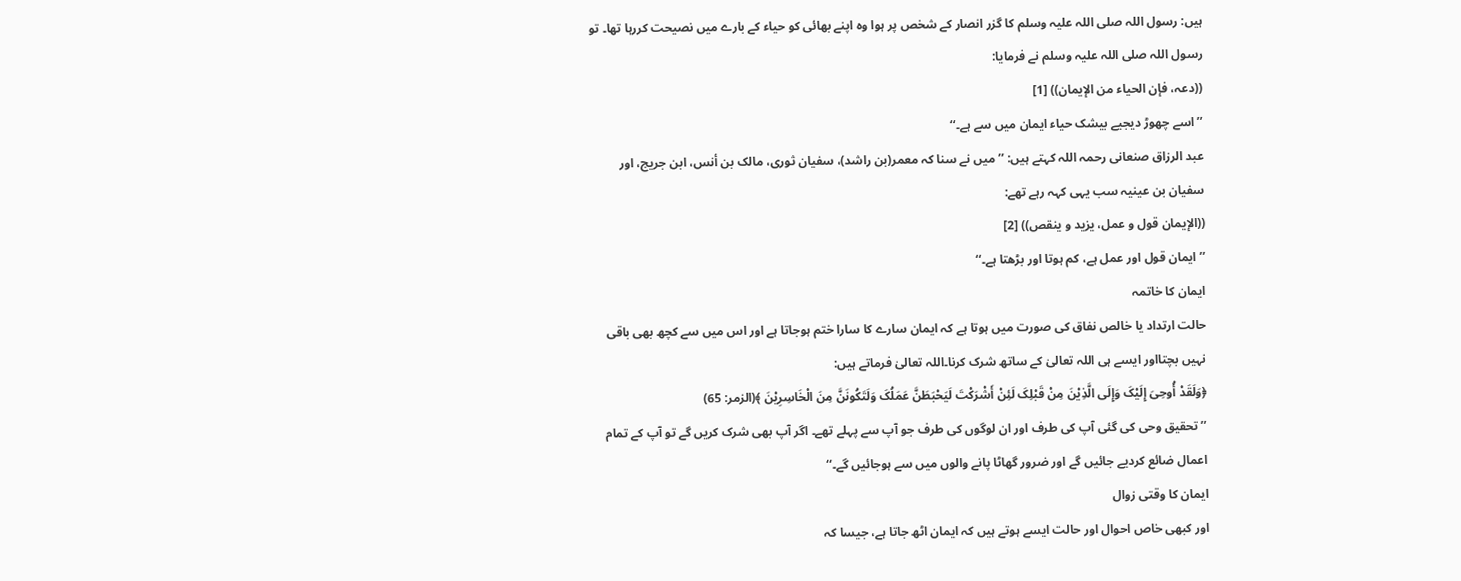ہیں: رسول اللہ صلی اللہ علیہ وسلم کا گزر انصار کے شخص پر ہوا وہ اپنے بھائی کو حیاء کے بارے میں نصیحت کررہا تھا۔ تو رسول اللہ صلی اللہ علیہ وسلم نے فرمایا:
((دعہ، فإن الحیاء من الإیمان)) [1]
’’ اسے چھوڑ دیجیے بیشک حیاء ایمان میں سے ہے۔‘‘
عبد الرزاق صنعانی رحمہ اللہ کہتے ہیں: ’’ میں نے سنا کہ معمر(بن راشد)، سفیان ثوری، مالک بن أنس، ابن جریج، اور سفیان بن عینیہ سب یہی کہہ رہے تھے:
((الإیمان قول و عمل، یزید و ینقص)) [2]
’’ ایمان قول اور عمل ہے، کم ہوتا اور بڑھتا ہے۔‘‘
ایمان کا خاتمہ
حالت ارتداد یا خالص نفاق کی صورت میں ہوتا ہے کہ ایمان سارے کا سارا ختم ہوجاتا ہے اور اس میں سے کچھ بھی باقی نہیں بچتااور ایسے ہی اللہ تعالیٰ کے ساتھ شرک کرنا۔اللہ تعالیٰ فرماتے ہیں:
﴿وَلَقَدْ أُوحِیَ إِلَیْکَ وَإِلَی الَّذِیْنَ مِنْ قَبْلِکَ لَئِنْ أَشْرَکْتَ لَیَحْبَطَنَّ عَمَلُکَ وَلَتَکُونَنَّ مِنَ الْخَاسِرِیْنَ ﴾(الزمر: 65)
’’تحقیق وحی کی گئی آپ کی طرف اور ان لوگوں کی طرف جو آپ سے پہلے تھے۔ اگر آپ بھی شرک کریں گے تو آپ کے تمام اعمال ضائع کردیے جائیں گے اور ضرور گھاٹا پانے والوں میں سے ہوجائیں گے۔‘‘
ایمان کا وقتی زوال
اور کبھی خاص احوال اور حالت ایسے ہوتے ہیں کہ ایمان اٹھ جاتا ہے، جیسا کہ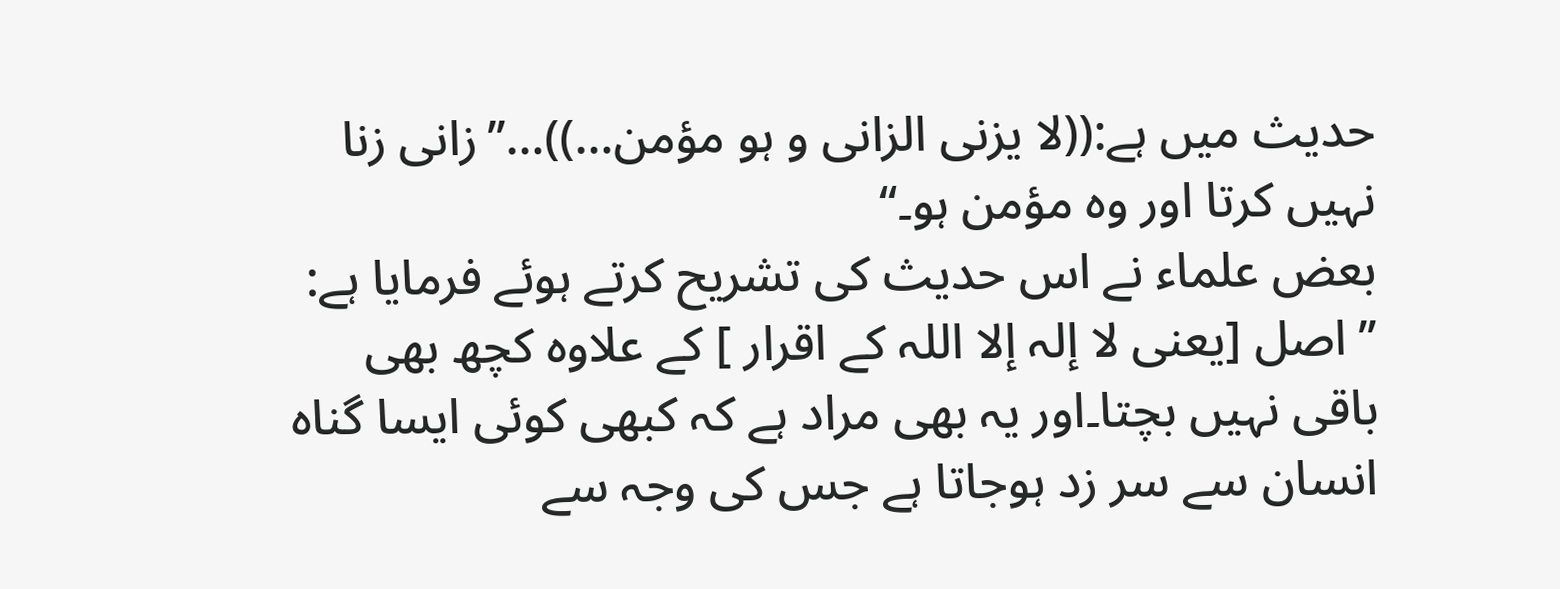حدیث میں ہے:((لا یزنی الزانی و ہو مؤمن…))…’’زانی زنا نہیں کرتا اور وہ مؤمن ہو۔‘‘
بعض علماء نے اس حدیث کی تشریح کرتے ہوئے فرمایا ہے: ’’ اصل [یعنی لا إلہ إلا اللہ کے اقرار ] کے علاوہ کچھ بھی باقی نہیں بچتا۔اور یہ بھی مراد ہے کہ کبھی کوئی ایسا گناہ انسان سے سر زد ہوجاتا ہے جس کی وجہ سے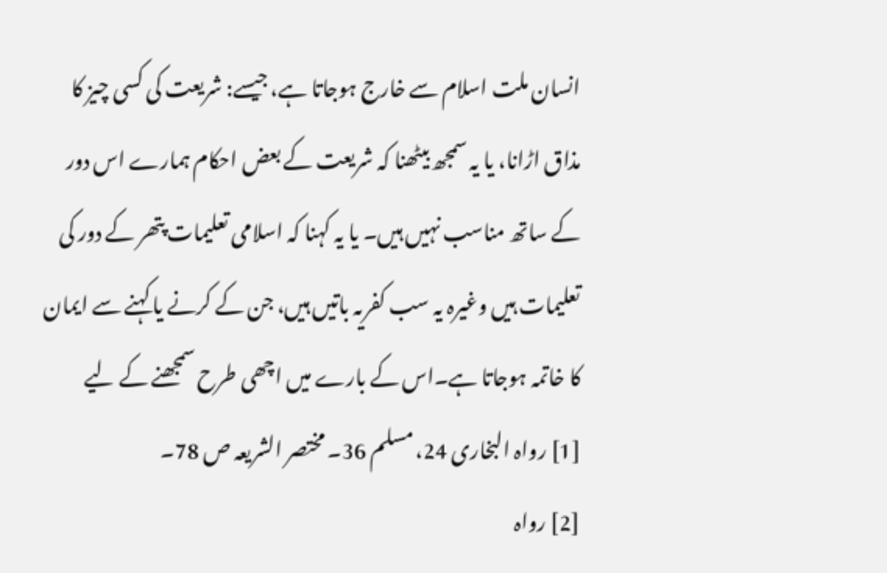انسان ملت اسلام سے خارج ہوجاتا ہے، جیسے: شریعت کی کسی چیز کا مذاق اڑانا، یا یہ سمجھ بیٹھنا کہ شریعت کے بعض احکام ہمارے اس دور کے ساتھ مناسب نہیں ہیں۔ یا یہ کہنا کہ اسلامی تعلیمات پتھر کے دور کی تعلیمات ہیں وغیرہ یہ سب کفریہ باتیں ہیں، جن کے کرنے یا کہنے سے ایمان کا خاتمہ ہوجاتا ہے۔اس کے بارے میں اچھی طرح سمجھنے کے لیے
[1] رواہ البخاری 24، مسلم 36۔ مختصر الشریعہ ص 78۔
[2] رواہ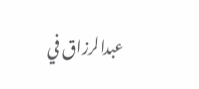عبدالرزاق في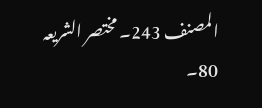المصنف 243۔ مختصر الشریعہ 80۔